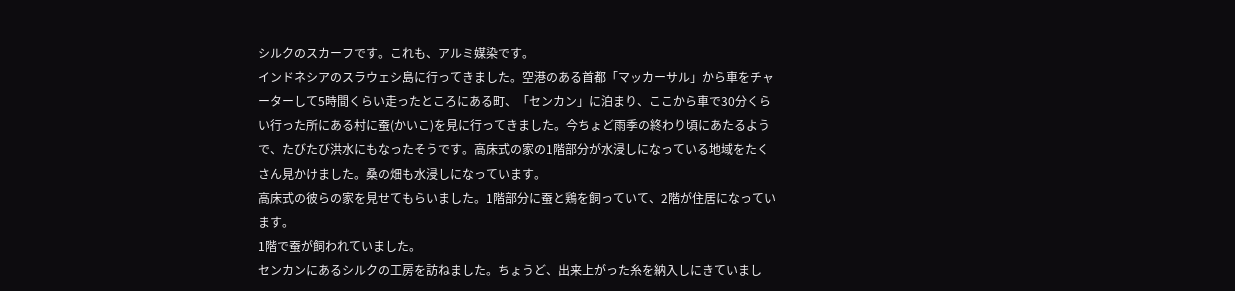シルクのスカーフです。これも、アルミ媒染です。
インドネシアのスラウェシ島に行ってきました。空港のある首都「マッカーサル」から車をチャーターして5時間くらい走ったところにある町、「センカン」に泊まり、ここから車で30分くらい行った所にある村に蚕(かいこ)を見に行ってきました。今ちょど雨季の終わり頃にあたるようで、たびたび洪水にもなったそうです。高床式の家の1階部分が水浸しになっている地域をたくさん見かけました。桑の畑も水浸しになっています。
高床式の彼らの家を見せてもらいました。1階部分に蚕と鶏を飼っていて、2階が住居になっています。
1階で蚕が飼われていました。
センカンにあるシルクの工房を訪ねました。ちょうど、出来上がった糸を納入しにきていまし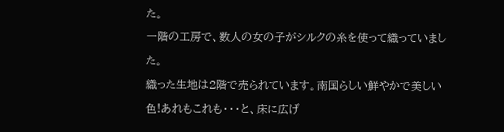た。
一階の工房で、数人の女の子がシルクの糸を使って織っていました。
織った生地は2階で売られています。南国らしい鮮やかで美しい色!あれもこれも・・・と、床に広げ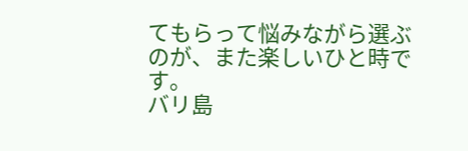てもらって悩みながら選ぶのが、また楽しいひと時です。
バリ島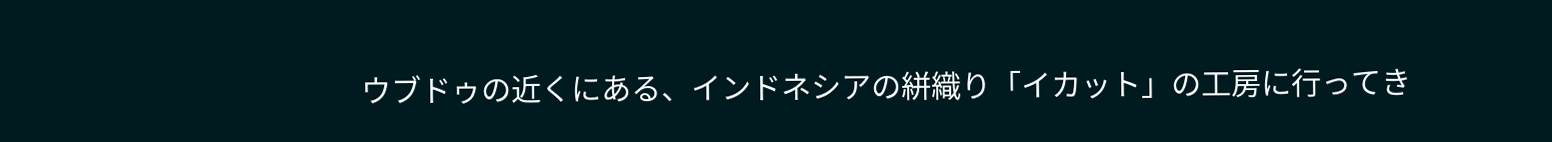ウブドゥの近くにある、インドネシアの絣織り「イカット」の工房に行ってき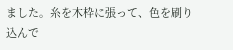ました。糸を木枠に張って、色を刷り込んで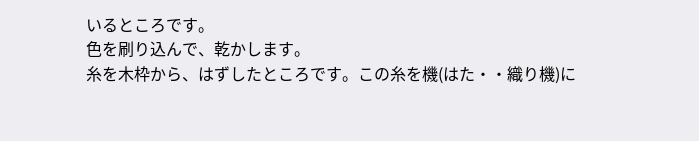いるところです。
色を刷り込んで、乾かします。
糸を木枠から、はずしたところです。この糸を機(はた・・織り機)に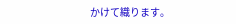かけて織ります。